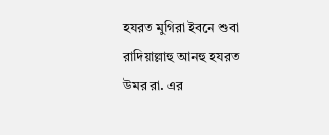হযরত মুগিরা ইবনে শুবা রাদিয়াল্লাহু আনহু হযরত উমর রা. এর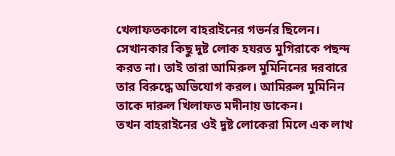খেলাফতকালে বাহরাইনের গভর্নর ছিলেন। সেখানকার কিছু দুষ্ট লোক হযরত মুগিরাকে পছন্দ করত না। তাই তারা আমিরুল মুমিনিনের দরবারে তার বিরুদ্ধে অভিযোগ করল। আমিরুল মুমিনিন তাকে দারুল খিলাফত মদীনায় ডাকেন।
তখন বাহরাইনের ওই দুষ্ট লোকেরা মিলে এক লাখ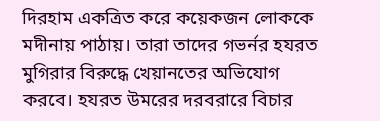দিরহাম একত্রিত করে কয়েকজন লোককে মদীনায় পাঠায়। তারা তাদের গভর্নর হযরত মুগিরার বিরুদ্ধে খেয়ানতের অভিযোগ করবে। হযরত উমরের দরবরারে বিচার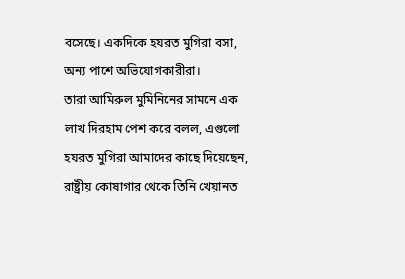বসেছে। একদিকে হযরত মুগিরা বসা, অন্য পাশে অভিযোগকারীরা।
তারা আমিরুল মুমিনিনের সামনে এক লাখ দিরহাম পেশ করে বলল, এগুলো হযরত মুগিরা আমাদের কাছে দিয়েছেন, রাষ্ট্রীয় কোষাগার থেকে তিনি খেয়ানত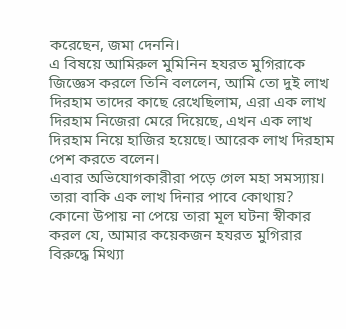করেছেন, জমা দেননি।
এ বিষয়ে আমিরুল মুমিনিন হযরত মুগিরাকে জিজ্ঞেস করলে তিনি বললেন, আমি তো দুই লাখ দিরহাম তাদের কাছে রেখেছিলাম, এরা এক লাখ দিরহাম নিজেরা মেরে দিয়েছে, এখন এক লাখ দিরহাম নিয়ে হাজির হয়েছে। আরেক লাখ দিরহাম পেশ করতে বলেন।
এবার অভিযোগকারীরা পড়ে গেল মহা সমস্যায়। তারা বাকি এক লাখ দিনার পাবে কোথায়?
কোনো উপায় না পেয়ে তারা মূল ঘটনা স্বীকার করল যে, আমার কয়েকজন হযরত মুগিরার বিরুদ্ধে মিথ্যা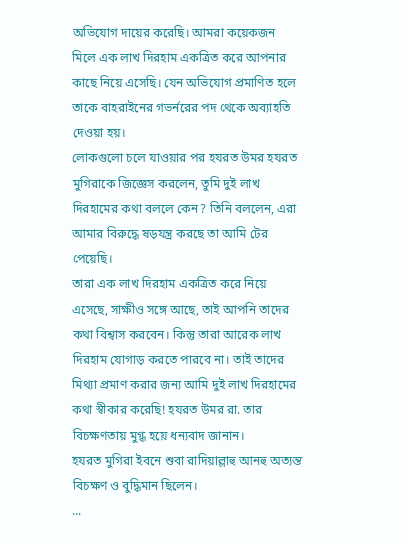অভিযোগ দায়ের করেছি। আমরা কয়েকজন মিলে এক লাখ দিরহাম একত্রিত করে আপনার কাছে নিয়ে এসেছি। যেন অভিযোগ প্রমাণিত হলে তাকে বাহরাইনের গভর্নরের পদ থেকে অব্যাহতি দেওয়া হয়।
লোকগুলো চলে যাওয়ার পর হযরত উমর হযরত মুগিরাকে জিজ্ঞেস করলেন, তুমি দুই লাখ দিরহামের কথা বললে কেন? তিনি বললেন, এরা আমার বিরুদ্ধে ষড়যন্ত্র করছে তা আমি টের পেয়েছি।
তারা এক লাখ দিরহাম একত্রিত করে নিয়ে এসেছে, সাক্ষীও সঙ্গে আছে, তাই আপনি তাদের কথা বিশ্বাস করবেন। কিন্তু তারা আরেক লাখ দিরহাম যোগাড় করতে পারবে না। তাই তাদের মিথ্যা প্রমাণ করার জন্য আমি দুই লাখ দিরহামের কথা স্বীকার করেছি! হযরত উমর রা. তার বিচক্ষণতায় মুগ্ধ হয়ে ধন্যবাদ জানান।
হযরত মুগিরা ইবনে শুবা রাদিয়াল্লাহু আনহু অত্যন্ত বিচক্ষণ ও বুদ্ধিমান ছিলেন।
...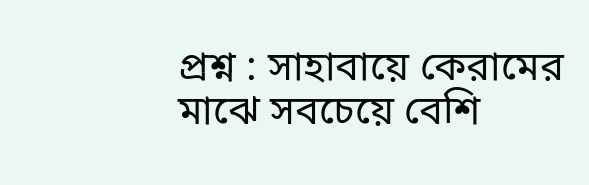প্রশ্ন : সাহাবায়ে কেরামের মাঝে সবচেয়ে বেশি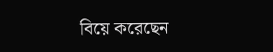বিয়ে করেছেন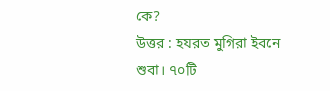কে?
উত্তর : হযরত মুগিরা ইবনে শুবা। ৭০টি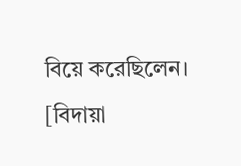বিয়ে করেছিলেন।
[বিদায়া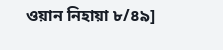ওয়ান নিহায়া ৮/৪৯]